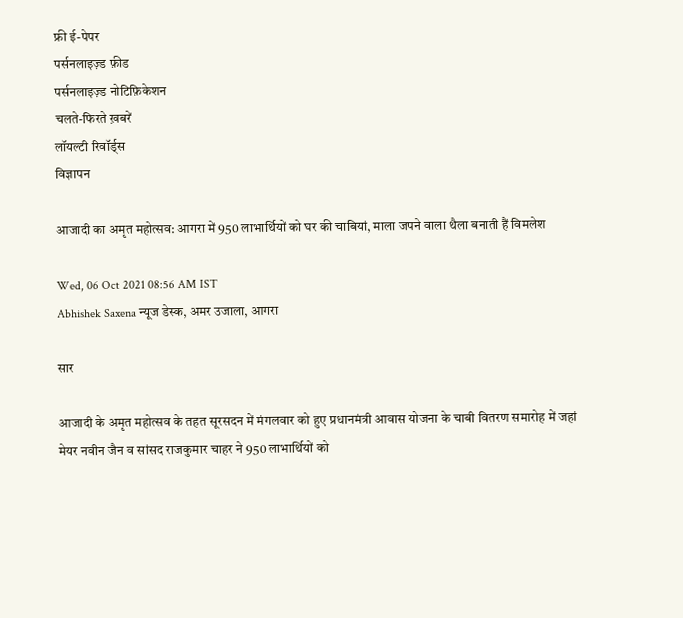फ्री ई-पेपर
पर्सनलाइज़्ड फ़ीड
पर्सनलाइज़्ड नोटिफ़िकेशन
चलते-फिरते ख़बरें
लॉयल्टी रिवॉर्ड्स
विज्ञापन

आजादी का अमृत महोत्सव: आगरा में 950 लाभार्थियों को घर की चाबियां, माला जपने वाला थैला बनाती हैं विमलेश

Wed, 06 Oct 2021 08:56 AM IST
Abhishek Saxena न्यूज डेस्क, अमर उजाला, आगरा

सार

आजादी के अमृत महोत्सव के तहत सूरसदन में मंगलवार को हुए प्रधानमंत्री आवास योजना के चाबी वितरण समारोह में जहां मेयर नवीन जैन व सांसद राजकुमार चाहर ने 950 लाभार्थियों को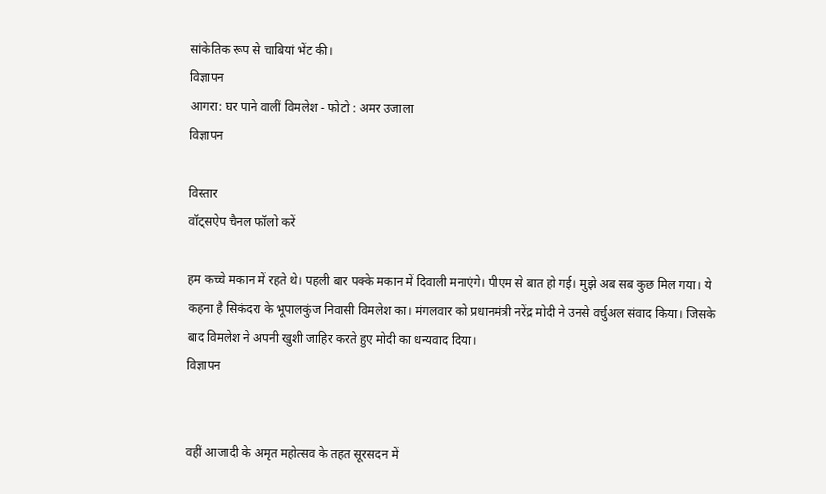सांकेतिक रूप से चाबियां भेंट की।
विज्ञापन
आगरा: घर पाने वालीं विमलेश - फोटो : अमर उजाला
विज्ञापन

विस्तार
वॉट्सऐप चैनल फॉलो करें

हम कच्चे मकान में रहते थे। पहली बार पक्के मकान में दिवाली मनाएंगे। पीएम से बात हो गई। मुझे अब सब कुछ मिल गया। ये कहना है सिकंदरा के भूपालकुंज निवासी विमलेश का। मंगलवार को प्रधानमंत्री नरेंद्र मोदी ने उनसे वर्चुअल संवाद किया। जिसके बाद विमलेश ने अपनी खुशी जाहिर करते हुए मोदी का धन्यवाद दिया।
विज्ञापन


वहीं आजादी के अमृत महोत्सव के तहत सूरसदन में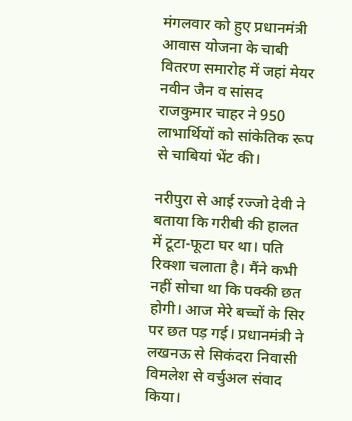मंगलवार को हुए प्रधानमंत्री आवास योजना के चाबी वितरण समारोह में जहां मेयर नवीन जैन व सांसद राजकुमार चाहर ने 950 लाभार्थियों को सांकेतिक रूप से चाबियां भेंट की।

नरीपुरा से आई रज्जो देवी ने बताया कि गरीबी की हालत में टूटा-फूटा घर था। पति रिक्शा चलाता है। मैंने कभी नहीं सोचा था कि पक्की छत होगी। आज मेरे बच्चों के सिर पर छत पड़ गई। प्रधानमंत्री ने लखनऊ से सिकंदरा निवासी विमलेश से वर्चुअल संवाद किया।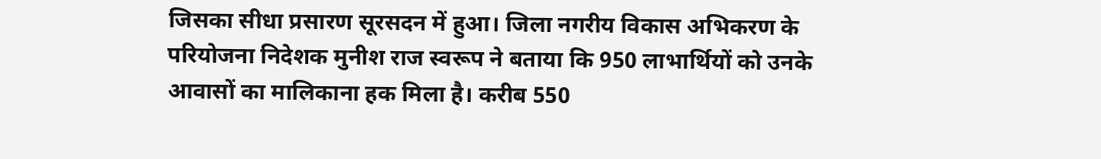जिसका सीधा प्रसारण सूरसदन में हुआ। जिला नगरीय विकास अभिकरण के परियोजना निदेशक मुनीश राज स्वरूप ने बताया कि 950 लाभार्थियों को उनके आवासों का मालिकाना हक मिला है। करीब 550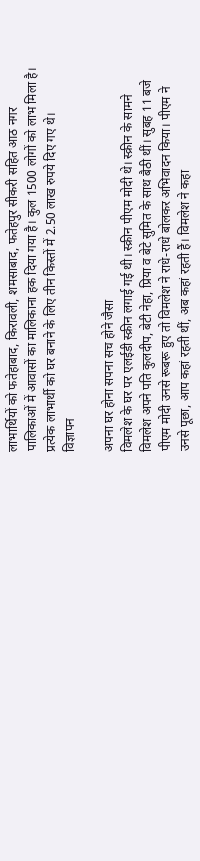लाभार्थियों को फतेहाबाद, किरावली, शमसाबाद, फतेहपुर सीकरी सहित आठ नगर पालिकाओं में आवासों का मालिकाना हक दिया गया है। कुल 1500 लोगों को लाभ मिला है। प्रत्येक लाभार्थी को घर बनाने के लिए तीन किस्तों में 2.50 लाख रुपये दिए गए थे।
विज्ञापन

अपना घर होना सपना सच होने जैसा
विमलेश के घर पर एलईडी स्क्रीन लगाई गई थी। स्क्रीन पीएम मोदी थे। स्क्रीन के सामने विमलेश अपने पति कुलदीप, बेटी नेहा, प्रिया व बेटे सुमित के साथ बैठी थीं। सुबह 11 बजे पीएम मोदी उनसे रूबरू हुए तो विमलेश ने राधे-राधे बोलकर अभिवादन किया। पीएम ने उनसे पूछा, आप कहां रहती थीं, अब कहां रहती हैं। विमलेश ने कहा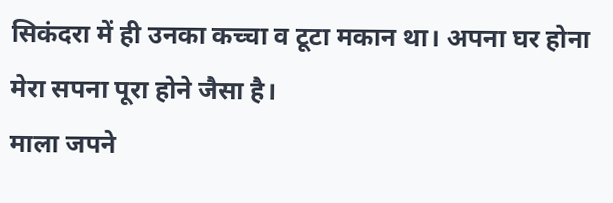सिकंदरा में ही उनका कच्चा व टूटा मकान था। अपना घर होना मेरा सपना पूरा होने जैसा है।
माला जपने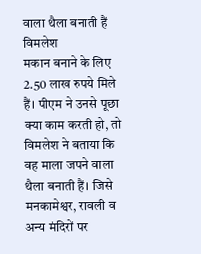वाला थैला बनाती हैं विमलेश
मकान बनाने के लिए 2.50 लाख रुपये मिले हैं। पीएम ने उनसे पूछा क्या काम करती हो, तो विमलेश ने बताया कि वह माला जपने वाला थैला बनाती हैं। जिसे मनकामेश्वर, रावली व अन्य मंदिरों पर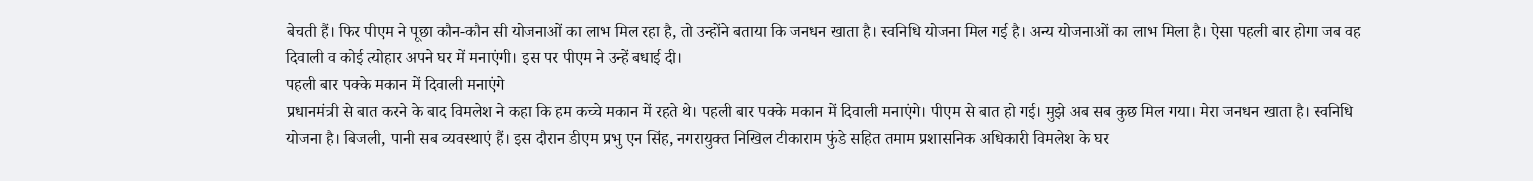बेचती हैं। फिर पीएम ने पूछा कौन-कौन सी योजनाओं का लाभ मिल रहा है, तो उन्होंने बताया कि जनधन खाता है। स्वनिधि योजना मिल गई है। अन्य योजनाओं का लाभ मिला है। ऐसा पहली बार होगा जब वह दिवाली व कोई त्योहार अपने घर में मनाएंगी। इस पर पीएम ने उन्हें बधाई दी।
पहली बार पक्के मकान में दिवाली मनाएंगे
प्रधानमंत्री से बात करने के बाद विमलेश ने कहा कि हम कच्चे मकान में रहते थे। पहली बार पक्के मकान में दिवाली मनाएंगे। पीएम से बात हो गई। मुझे अब सब कुछ मिल गया। मेरा जनधन खाता है। स्वनिधि योजना है। बिजली, पानी सब व्यवस्थाएं हैं। इस दौरान डीएम प्रभु एन सिंह, नगरायुक्त निखिल टीकाराम फुंडे सहित तमाम प्रशासनिक अधिकारी विमलेश के घर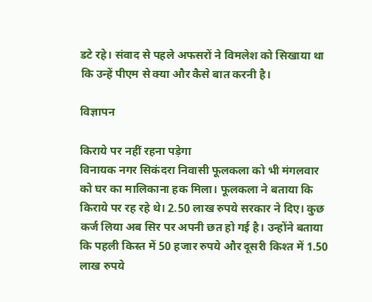डटे रहे। संवाद से पहले अफसरों ने विमलेश को सिखाया था कि उन्हें पीएम से क्या और कैसे बात करनी है।

विज्ञापन

किराये पर नहीं रहना पड़ेगा
विनायक नगर सिकंदरा निवासी फूलकला को भी मंगलवार को घर का मालिकाना हक मिला। फूलकला ने बताया कि किराये पर रह रहे थे। 2.50 लाख रुपये सरकार ने दिए। कुछ कर्ज लिया अब सिर पर अपनी छत हो गई है। उन्होंने बताया कि पहली किस्त में 50 हजार रुपये और दूसरी किश्त में 1.50 लाख रुपये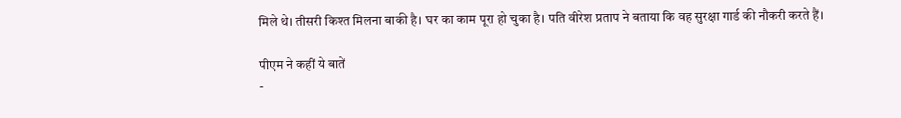मिले थे। तीसरी किश्त मिलना बाकी है। घर का काम पूरा हो चुका है। पति वीरेश प्रताप ने बताया कि वह सुरक्षा गार्ड की नौकरी करते हैं।

पीएम ने कहीं ये बातें
-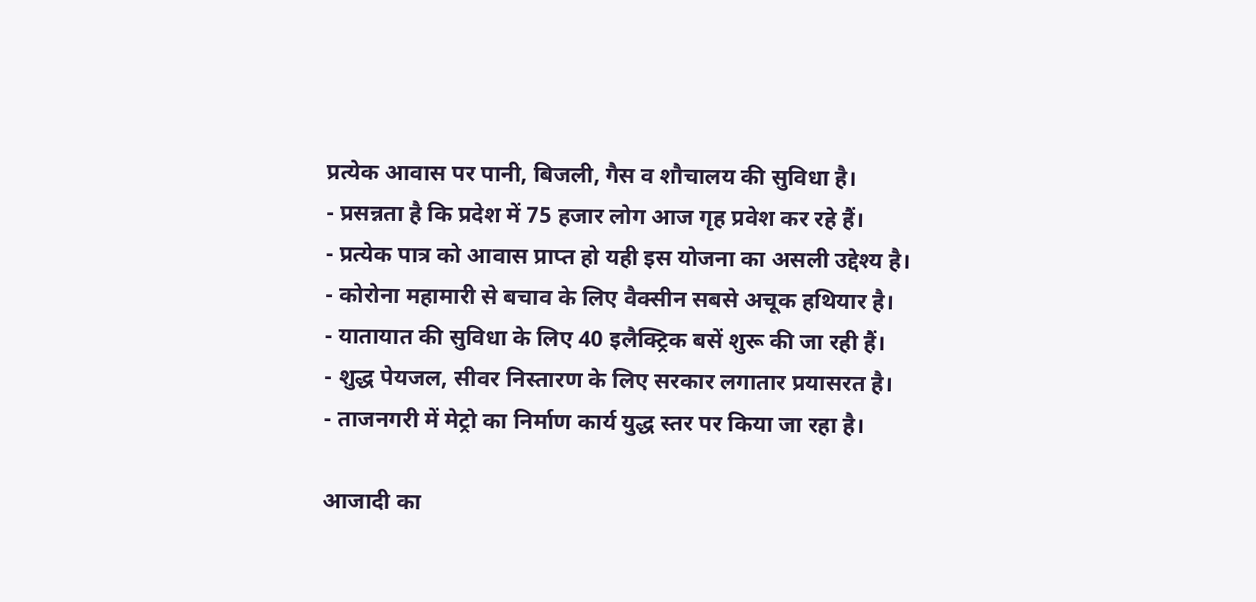प्रत्येक आवास पर पानी, बिजली, गैस व शौचालय की सुविधा है।
- प्रसन्नता है कि प्रदेश में 75 हजार लोग आज गृह प्रवेश कर रहे हैं।
- प्रत्येक पात्र को आवास प्राप्त हो यही इस योजना का असली उद्देश्य है।
- कोरोना महामारी से बचाव के लिए वैक्सीन सबसे अचूक हथियार है।
- यातायात की सुविधा के लिए 40 इलैक्ट्रिक बसें शुरू की जा रही हैं।
- शुद्ध पेयजल, सीवर निस्तारण के लिए सरकार लगातार प्रयासरत है।
- ताजनगरी में मेट्रो का निर्माण कार्य युद्ध स्तर पर किया जा रहा है।

आजादी का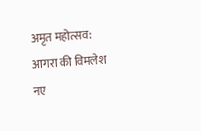अमृत महोत्सव: आगरा की विमलेश नए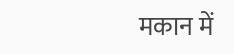मकान में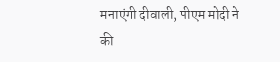मनाएंगी दीवाली, पीएम मोदी ने की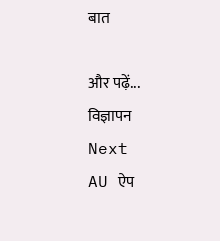बात

और पढ़ें...
विज्ञापन
Next
AU ऐप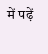में पढ़ें